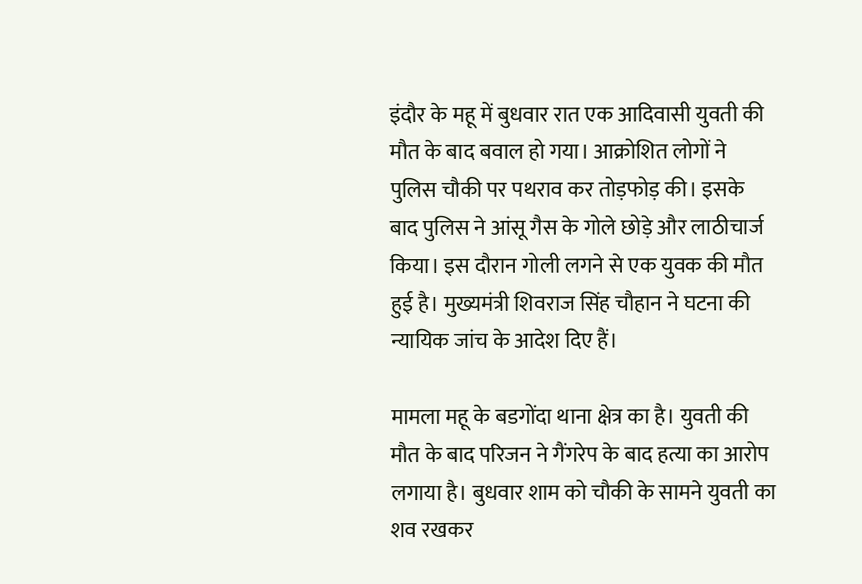इंदौर के महू में बुधवार रात एक आदिवासी युवती की मौत के बाद बवाल हो गया। आक्रोशित लोगों ने पुलिस चौकी पर पथराव कर तोड़फोड़ की। इसके बाद पुलिस ने आंसू गैस के गोले छोड़े और लाठीचार्ज किया। इस दौरान गोली लगने से एक युवक की मौत हुई है। मुख्यमंत्री शिवराज सिंह चौहान ने घटना की न्यायिक जांच के आदेश दिए हैं।

मामला महू के बडगोंदा थाना क्षेत्र का है। युवती की मौत के बाद परिजन ने गैंगरेप के बाद हत्या का आरोप लगाया है। बुधवार शाम को चौकी के सामने युवती का शव रखकर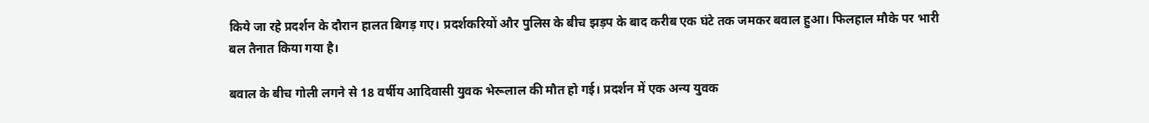किये जा रहे प्रदर्शन के दौरान हालत बिगड़ गए। प्रदर्शकरियों और पुलिस के बीच झड़प के बाद करीब एक घंटे तक जमकर बवाल हुआ। फिलहाल मौके पर भारी बल तैनात किया गया है।

बवाल के बीच गोली लगने से 18 वर्षीय आदिवासी युवक भेरूलाल की मौत हो गई। प्रदर्शन में एक अन्य युवक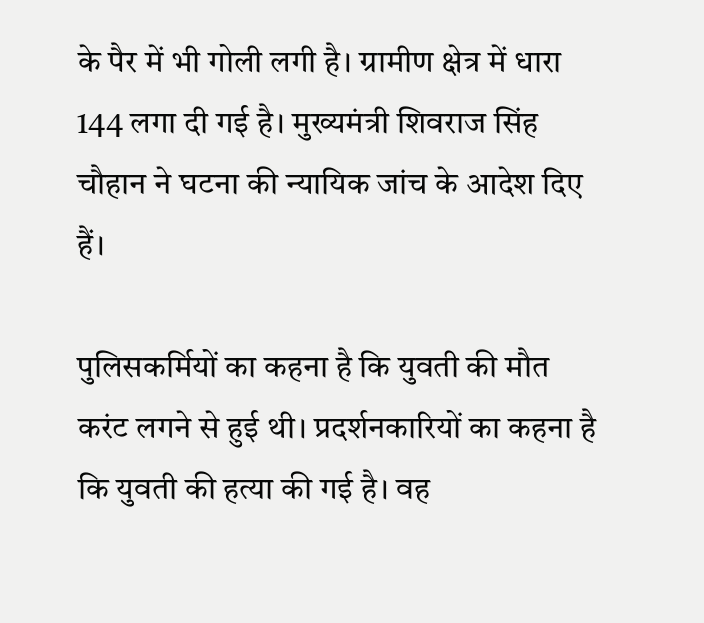के पैर में भी गोली लगी है। ग्रामीण क्षेत्र में धारा 144 लगा दी गई है। मुख्यमंत्री शिवराज सिंह चौहान ने घटना की न्यायिक जांच के आदेश दिए हैं।

पुलिसकर्मियों का कहना है कि युवती की मौत करंट लगने से हुई थी। प्रदर्शनकारियों का कहना है कि युवती की हत्या की गई है। वह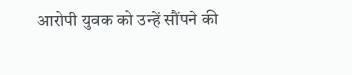आरोपी युवक को उन्हें सौंपने की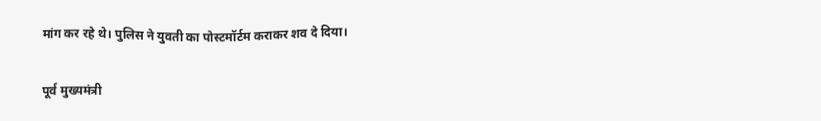मांग कर रहे थे। पुलिस ने युवती का पोस्टमॉर्टम कराकर शव दे दिया।

पूर्व मुख्यमंत्री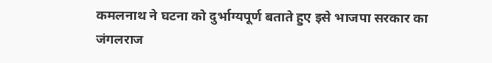कमलनाथ ने घटना को दुर्भाग्यपूर्ण बताते हुए इसे भाजपा सरकार का जंगलराज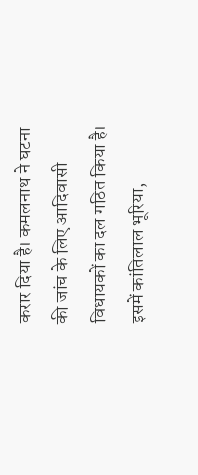करार दिया है। कमलनाथ ने घटना की जांच के लिए आदिवासी विधायकों का दल गठित किया है। इसमें कांतिलाल भूरिया,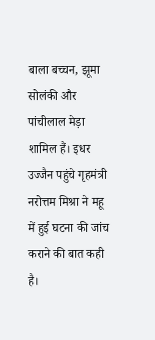बाला बच्चन, झूमा सोलंकी और पांचीलाल मेड़ा शामिल हैं। इधर उज्जैन पहुंचे गृहमंत्री नरोत्तम मिश्रा ने महू में हुई घटना की जांच कराने की बात कही है।